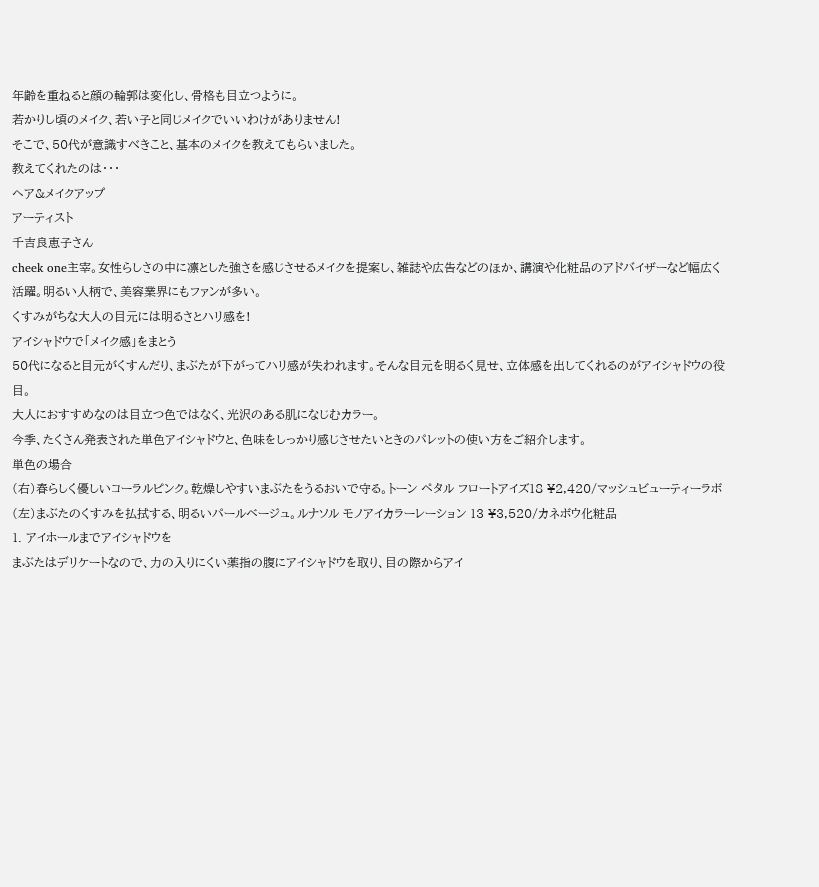年齢を重ねると顔の輪郭は変化し、骨格も目立つように。
若かりし頃のメイク、若い子と同じメイクでいいわけがありません!
そこで、50代が意識すべきこと、基本のメイクを教えてもらいました。
教えてくれたのは・・・
ヘア&メイクアップ
アーティスト
千吉良恵子さん
cheek one主宰。女性らしさの中に凛とした強さを感じさせるメイクを提案し、雑誌や広告などのほか、講演や化粧品のアドバイザーなど幅広く活躍。明るい人柄で、美容業界にもファンが多い。
くすみがちな大人の目元には明るさとハリ感を!
アイシャドウで「メイク感」をまとう
50代になると目元がくすんだり、まぶたが下がってハリ感が失われます。そんな目元を明るく見せ、立体感を出してくれるのがアイシャドウの役目。
大人におすすめなのは目立つ色ではなく、光沢のある肌になじむカラー。
今季、たくさん発表された単色アイシャドウと、色味をしっかり感じさせたいときのパレットの使い方をご紹介します。
単色の場合
(右)春らしく優しいコーラルピンク。乾燥しやすいまぶたをうるおいで守る。トーン ペタル フロートアイズ18 ¥2,420/マッシュビューティーラボ
(左)まぶたのくすみを払拭する、明るいパールベージュ。ルナソル モノアイカラーレーション 13 ¥3,520/カネボウ化粧品
1. アイホールまでアイシャドウを
まぶたはデリケートなので、力の入りにくい薬指の腹にアイシャドウを取り、目の際からアイ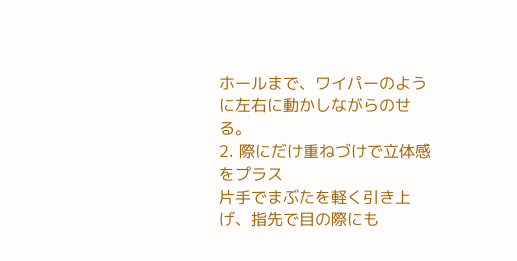ホールまで、ワイパーのように左右に動かしながらのせる。
2. 際にだけ重ねづけで立体感をプラス
片手でまぶたを軽く引き上げ、指先で目の際にも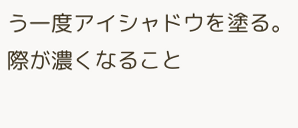う一度アイシャドウを塗る。
際が濃くなること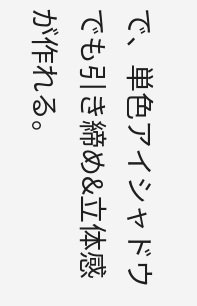で、単色アイシャドウでも引き締め&立体感が作れる。